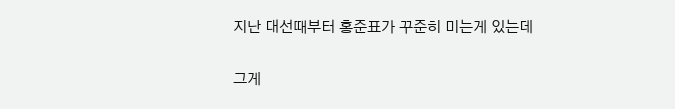지난 대선때부터 홍준표가 꾸준히 미는게 있는데

그게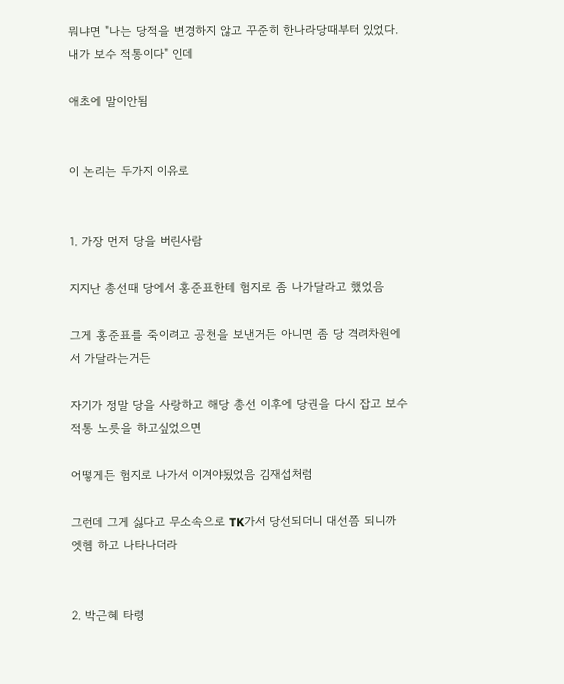뭐냐면 "나는 당적을 변경하지 않고 꾸준히 한나라당때부터 있었다. 내가 보수 적통이다" 인데

애초에 말이안됨


이 논리는 두가지 이유로


1. 가장 먼저 당을 버린사람

지지난 총선때 당에서 홍준표한테 험지로 좀 나가달라고 했었음

그게 홍준표를 죽이려고 공천을 보낸거든 아니면 좀 당 격려차원에서 가달라는거든

자기가 정말 당을 사랑하고 해당 총선 이후에 당권을 다시 잡고 보수 적통 노릇을 하고싶었으면

어떻게든 험지로 나가서 이겨야됬었음 김재섭처럼

그런데 그게 싫다고 무소속으로 TK가서 당선되더니 대선쯤 되니까 엣헴 하고 나타나더라


2. 박근혜 타령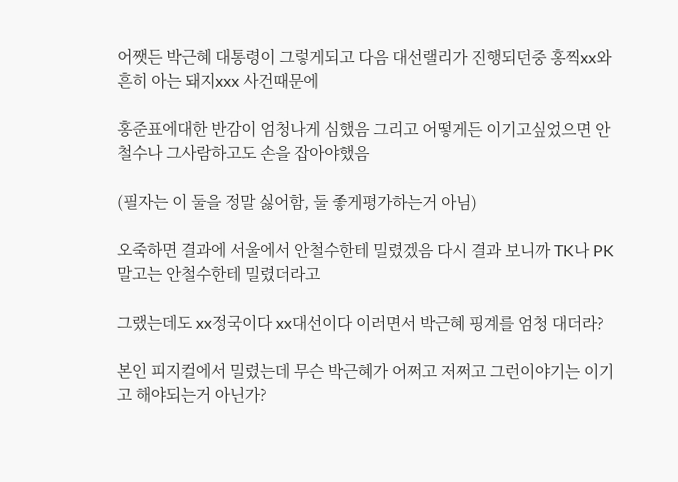어쨋든 박근혜 대통령이 그렇게되고 다음 대선랠리가 진행되던중 홍찍xx와 흔히 아는 돼지xxx 사건때문에

홍준표에대한 반감이 엄청나게 심했음 그리고 어떻게든 이기고싶었으면 안철수나 그사람하고도 손을 잡아야했음

(필자는 이 둘을 정말 싫어함, 둘 좋게평가하는거 아님)

오죽하면 결과에 서울에서 안철수한테 밀렸겠음 다시 결과 보니까 TK나 PK말고는 안철수한테 밀렸더라고

그랬는데도 xx정국이다 xx대선이다 이러면서 박근혜 핑계를 엄청 대더라?

본인 피지컬에서 밀렸는데 무슨 박근혜가 어쩌고 저쩌고 그런이야기는 이기고 해야되는거 아닌가?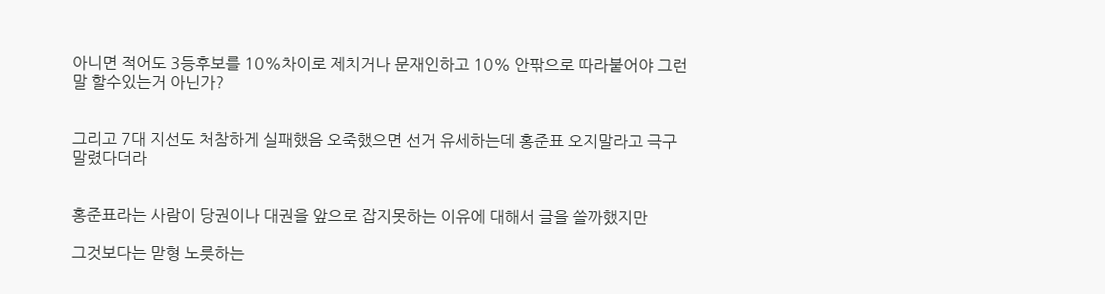아니면 적어도 3등후보를 10%차이로 제치거나 문재인하고 10% 안팎으로 따라붙어야 그런말 할수있는거 아닌가?


그리고 7대 지선도 처참하게 실패했음 오죽했으면 선거 유세하는데 홍준표 오지말라고 극구 말렸다더라


홍준표라는 사람이 당권이나 대권을 앞으로 잡지못하는 이유에 대해서 글을 쓸까했지만

그것보다는 맏형 노릇하는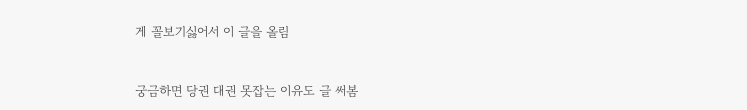게 꼴보기싫어서 이 글을 올림


궁금하면 당권 대권 못잡는 이유도 글 써봄